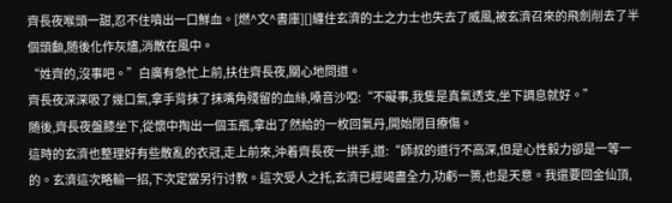齊長夜喉頭一甜,忍不住噴出一口鮮血。[燃^文^書庫][]纏住玄濟的土之力士也失去了威風,被玄濟召來的飛劍削去了半個頭顱,随後化作灰燼,消散在風中。
“姓齊的,沒事吧。”白廣有急忙上前,扶住齊長夜,關心地問道。
齊長夜深深吸了幾口氣,拿手背抹了抹嘴角殘留的血絲,嗓音沙啞:“不礙事,我隻是真氣透支,坐下調息就好。”
随後,齊長夜盤膝坐下,從懷中掏出一個玉瓶,拿出了然給的一枚回氣丹,開始閉目療傷。
這時的玄濟也整理好有些散亂的衣冠,走上前來,沖着齊長夜一拱手,道:“師叔的道行不高深,但是心性毅力卻是一等一的。玄濟這次略輸一招,下次定當另行讨教。這次受人之托,玄濟已經竭盡全力,功虧一篑,也是天意。我還要回金仙頂,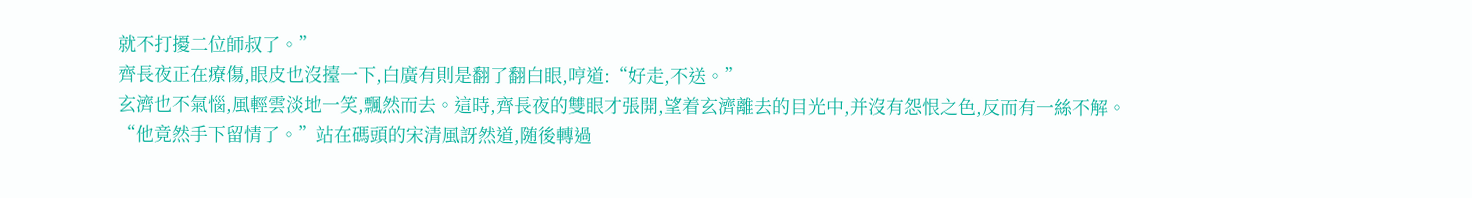就不打擾二位師叔了。”
齊長夜正在療傷,眼皮也沒擡一下,白廣有則是翻了翻白眼,哼道:“好走,不送。”
玄濟也不氣惱,風輕雲淡地一笑,飄然而去。這時,齊長夜的雙眼才張開,望着玄濟離去的目光中,并沒有怨恨之色,反而有一絲不解。
“他竟然手下留情了。”站在碼頭的宋清風訝然道,随後轉過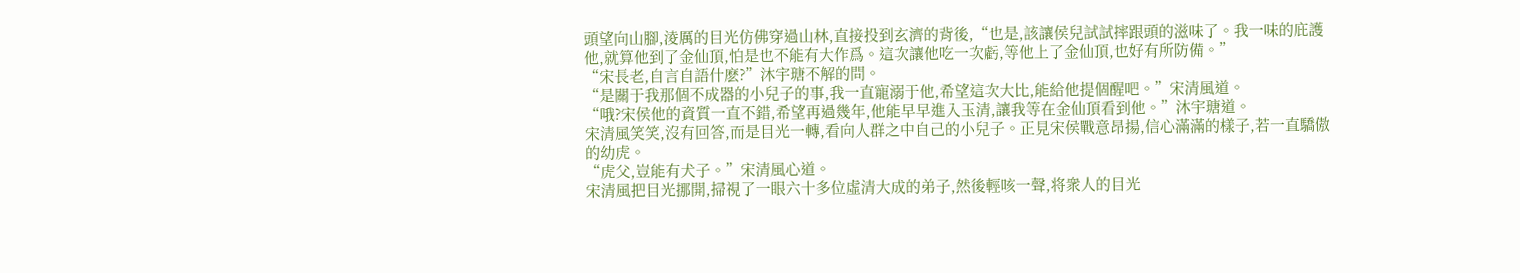頭望向山腳,淩厲的目光仿佛穿過山林,直接投到玄濟的背後,“也是,該讓侯兒試試摔跟頭的滋味了。我一味的庇護他,就算他到了金仙頂,怕是也不能有大作爲。這次讓他吃一次虧,等他上了金仙頂,也好有所防備。”
“宋長老,自言自語什麽?”沐宇瑭不解的問。
“是關于我那個不成器的小兒子的事,我一直寵溺于他,希望這次大比,能給他提個醒吧。”宋清風道。
“哦?宋侯他的資質一直不錯,希望再過幾年,他能早早進入玉清,讓我等在金仙頂看到他。”沐宇瑭道。
宋清風笑笑,沒有回答,而是目光一轉,看向人群之中自己的小兒子。正見宋侯戰意昂揚,信心滿滿的樣子,若一直驕傲的幼虎。
“虎父,豈能有犬子。”宋清風心道。
宋清風把目光挪開,掃視了一眼六十多位虛清大成的弟子,然後輕咳一聲,将衆人的目光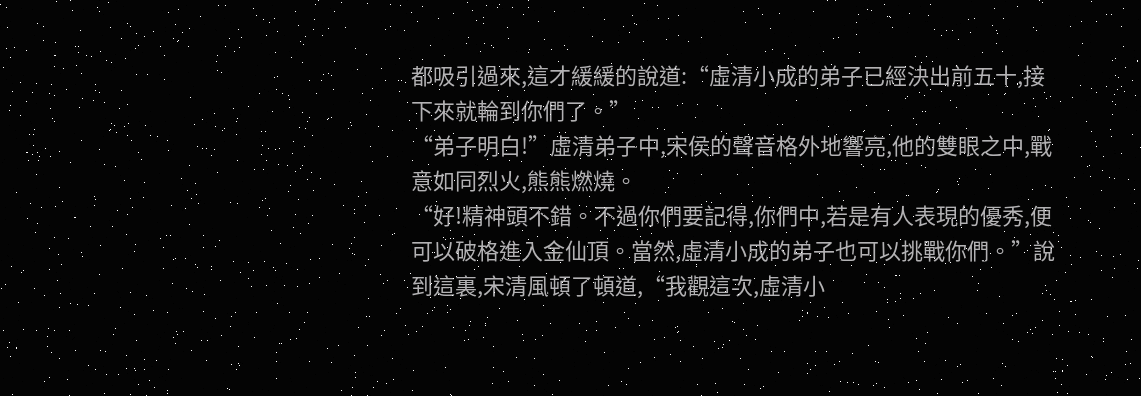都吸引過來,這才緩緩的說道:“虛清小成的弟子已經決出前五十,接下來就輪到你們了。”
“弟子明白!”虛清弟子中,宋侯的聲音格外地響亮,他的雙眼之中,戰意如同烈火,熊熊燃燒。
“好!精神頭不錯。不過你們要記得,你們中,若是有人表現的優秀,便可以破格進入金仙頂。當然,虛清小成的弟子也可以挑戰你們。”說到這裏,宋清風頓了頓道,“我觀這次,虛清小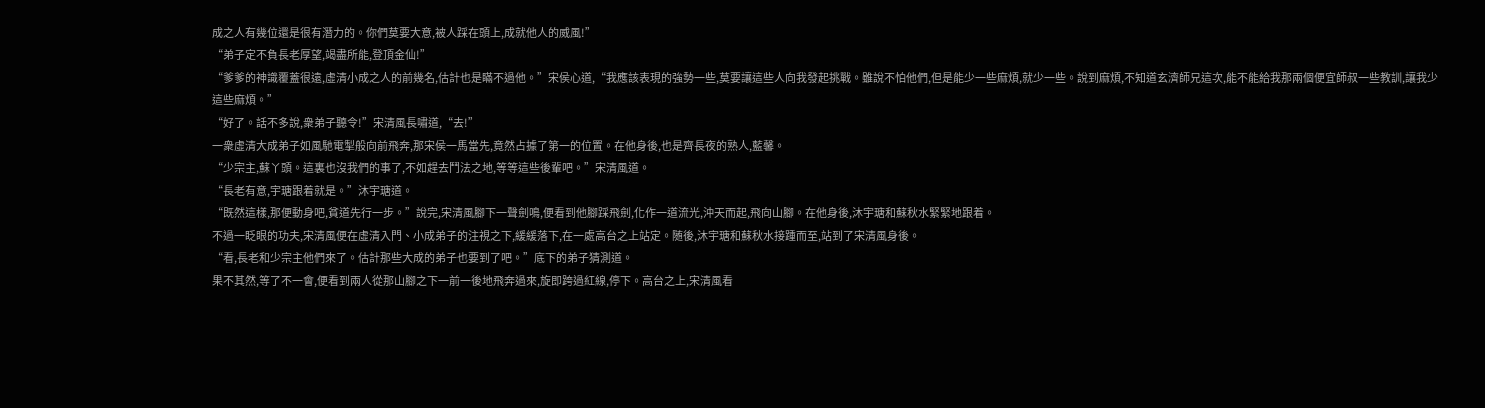成之人有幾位還是很有潛力的。你們莫要大意,被人踩在頭上,成就他人的威風!”
“弟子定不負長老厚望,竭盡所能,登頂金仙!”
“爹爹的神識覆蓋很遠,虛清小成之人的前幾名,估計也是瞞不過他。”宋侯心道,“我應該表現的強勢一些,莫要讓這些人向我發起挑戰。雖說不怕他們,但是能少一些麻煩,就少一些。說到麻煩,不知道玄濟師兄這次,能不能給我那兩個便宜師叔一些教訓,讓我少這些麻煩。”
“好了。話不多說,衆弟子聽令!”宋清風長嘯道,“去!”
一衆虛清大成弟子如風馳電掣般向前飛奔,那宋侯一馬當先,竟然占據了第一的位置。在他身後,也是齊長夜的熟人,藍馨。
“少宗主,蘇丫頭。這裏也沒我們的事了,不如趕去鬥法之地,等等這些後輩吧。”宋清風道。
“長老有意,宇瑭跟着就是。”沐宇瑭道。
“既然這樣,那便動身吧,貧道先行一步。”說完,宋清風腳下一聲劍鳴,便看到他腳踩飛劍,化作一道流光,沖天而起,飛向山腳。在他身後,沐宇瑭和蘇秋水緊緊地跟着。
不過一眨眼的功夫,宋清風便在虛清入門、小成弟子的注視之下,緩緩落下,在一處高台之上站定。随後,沐宇瑭和蘇秋水接踵而至,站到了宋清風身後。
“看,長老和少宗主他們來了。估計那些大成的弟子也要到了吧。”底下的弟子猜測道。
果不其然,等了不一會,便看到兩人從那山腳之下一前一後地飛奔過來,旋即跨過紅線,停下。高台之上,宋清風看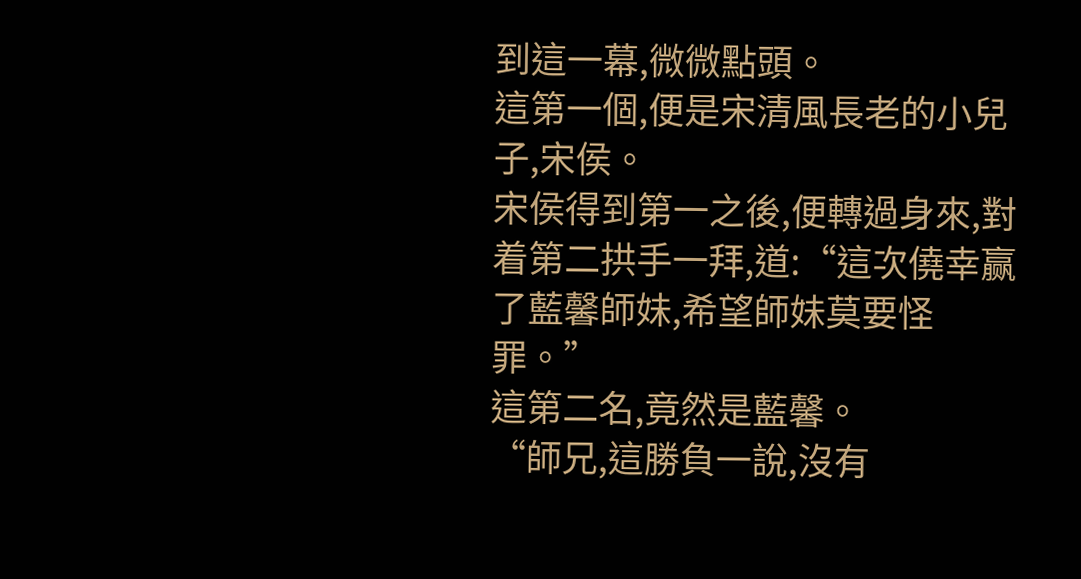到這一幕,微微點頭。
這第一個,便是宋清風長老的小兒子,宋侯。
宋侯得到第一之後,便轉過身來,對着第二拱手一拜,道:“這次僥幸赢了藍馨師妹,希望師妹莫要怪罪。”
這第二名,竟然是藍馨。
“師兄,這勝負一說,沒有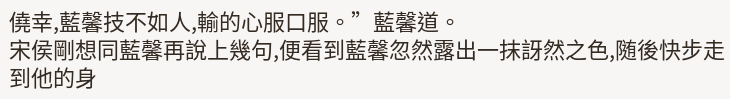僥幸,藍馨技不如人,輸的心服口服。”藍馨道。
宋侯剛想同藍馨再說上幾句,便看到藍馨忽然露出一抹訝然之色,随後快步走到他的身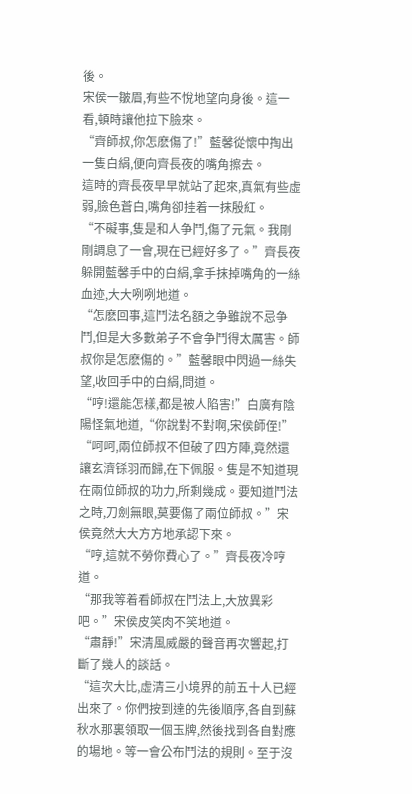後。
宋侯一皺眉,有些不悅地望向身後。這一看,頓時讓他拉下臉來。
“齊師叔,你怎麽傷了!”藍馨從懷中掏出一隻白絹,便向齊長夜的嘴角擦去。
這時的齊長夜早早就站了起來,真氣有些虛弱,臉色蒼白,嘴角卻挂着一抹殷紅。
“不礙事,隻是和人争鬥,傷了元氣。我剛剛調息了一會,現在已經好多了。”齊長夜躲開藍馨手中的白絹,拿手抹掉嘴角的一絲血迹,大大咧咧地道。
“怎麽回事,這鬥法名額之争雖說不忌争鬥,但是大多數弟子不會争鬥得太厲害。師叔你是怎麽傷的。”藍馨眼中閃過一絲失望,收回手中的白絹,問道。
“哼!還能怎樣,都是被人陷害!”白廣有陰陽怪氣地道,“你說對不對啊,宋侯師侄!”
“呵呵,兩位師叔不但破了四方陣,竟然還讓玄濟铩羽而歸,在下佩服。隻是不知道現在兩位師叔的功力,所剩幾成。要知道鬥法之時,刀劍無眼,莫要傷了兩位師叔。”宋侯竟然大大方方地承認下來。
“哼,這就不勞你費心了。”齊長夜冷哼道。
“那我等着看師叔在鬥法上,大放異彩吧。”宋侯皮笑肉不笑地道。
“肅靜!”宋清風威嚴的聲音再次響起,打斷了幾人的談話。
“這次大比,虛清三小境界的前五十人已經出來了。你們按到達的先後順序,各自到蘇秋水那裏領取一個玉牌,然後找到各自對應的場地。等一會公布鬥法的規則。至于沒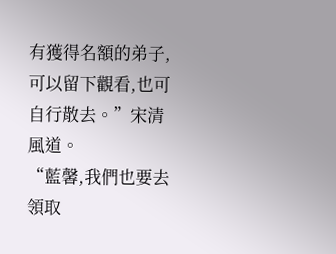有獲得名額的弟子,可以留下觀看,也可自行散去。”宋清風道。
“藍馨,我們也要去領取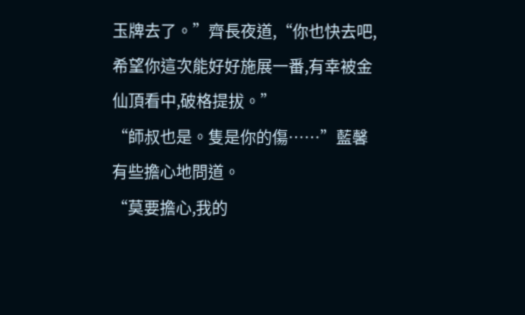玉牌去了。”齊長夜道,“你也快去吧,希望你這次能好好施展一番,有幸被金仙頂看中,破格提拔。”
“師叔也是。隻是你的傷……”藍馨有些擔心地問道。
“莫要擔心,我的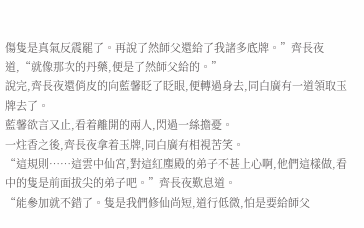傷隻是真氣反震罷了。再說了然師父還給了我諸多底牌。”齊長夜道,“就像那次的丹藥,便是了然師父給的。”
說完,齊長夜還俏皮的向藍馨眨了眨眼,便轉過身去,同白廣有一道領取玉牌去了。
藍馨欲言又止,看着離開的兩人,閃過一絲擔憂。
一炷香之後,齊長夜拿着玉牌,同白廣有相視苦笑。
“這規則……這雲中仙宮,對這紅塵殿的弟子不甚上心啊,他們這樣做,看中的隻是前面拔尖的弟子吧。”齊長夜歎息道。
“能參加就不錯了。隻是我們修仙尚短,道行低微,怕是要給師父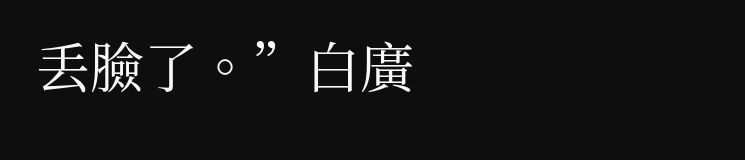丢臉了。”白廣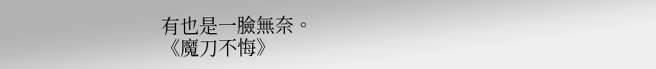有也是一臉無奈。
《魔刀不悔》